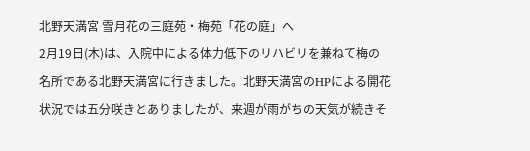北野天満宮 雪月花の三庭苑・梅苑「花の庭」へ
2月19日(木)は、入院中による体力低下のリハビリを兼ねて梅の名所である北野天満宮に行きました。北野天満宮のHPによる開花状況では五分咲きとありましたが、来週が雨がちの天気が続きそ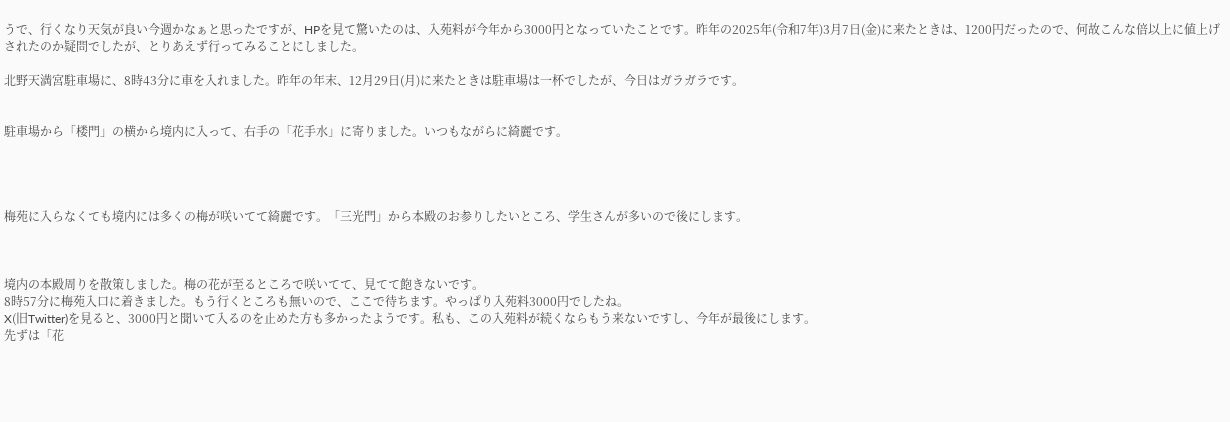うで、行くなり天気が良い今週かなぁと思ったですが、HPを見て驚いたのは、入苑料が今年から3000円となっていたことです。昨年の2025年(令和7年)3月7日(金)に来たときは、1200円だったので、何故こんな倍以上に値上げされたのか疑問でしたが、とりあえず行ってみることにしました。

北野天満宮駐車場に、8時43分に車を入れました。昨年の年末、12月29日(月)に来たときは駐車場は一杯でしたが、今日はガラガラです。


駐車場から「楼門」の横から境内に入って、右手の「花手水」に寄りました。いつもながらに綺麗です。




梅苑に入らなくても境内には多くの梅が咲いてて綺麗です。「三光門」から本殿のお参りしたいところ、学生さんが多いので後にします。



境内の本殿周りを散策しました。梅の花が至るところで咲いてて、見てて飽きないです。
8時57分に梅苑入口に着きました。もう行くところも無いので、ここで待ちます。やっぱり入苑料3000円でしたね。
X(旧Twitter)を見ると、3000円と聞いて入るのを止めた方も多かったようです。私も、この入苑料が続くならもう来ないですし、今年が最後にします。
先ずは「花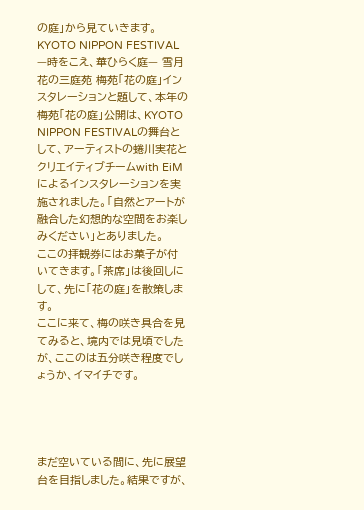の庭」から見ていきます。
KYOTO NIPPON FESTIVAL —時をこえ、華ひらく庭— 雪月花の三庭苑 梅苑「花の庭」インスタレーションと題して、本年の梅苑「花の庭」公開は、KYOTO NIPPON FESTIVALの舞台として、アーティストの蜷川実花とクリエイティブチームwith EiMによるインスタレーションを実施されました。「自然とアートが融合した幻想的な空間をお楽しみください」とありました。
ここの拝観券にはお菓子が付いてきます。「茶席」は後回しにして、先に「花の庭」を散策します。
ここに来て、梅の咲き具合を見てみると、境内では見頃でしたが、ここのは五分咲き程度でしょうか、イマイチです。




まだ空いている間に、先に展望台を目指しました。結果ですが、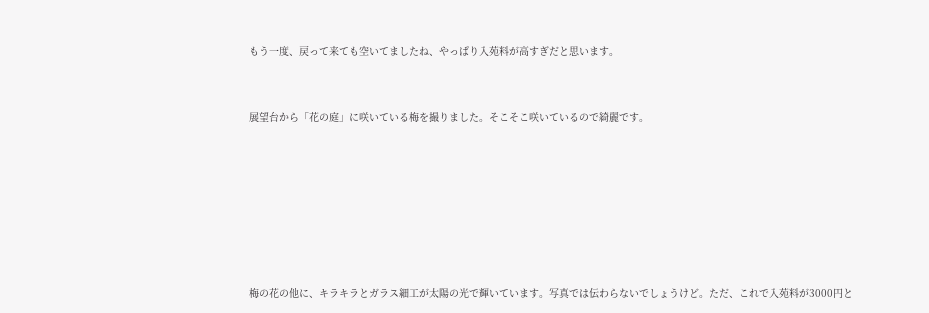もう一度、戻って来ても空いてましたね、やっぱり入苑料が高すぎだと思います。


展望台から「花の庭」に咲いている梅を撮りました。そこそこ咲いているので綺麗です。







梅の花の他に、キラキラとガラス細工が太陽の光で輝いています。写真では伝わらないでしょうけど。ただ、これで入苑料が3000円と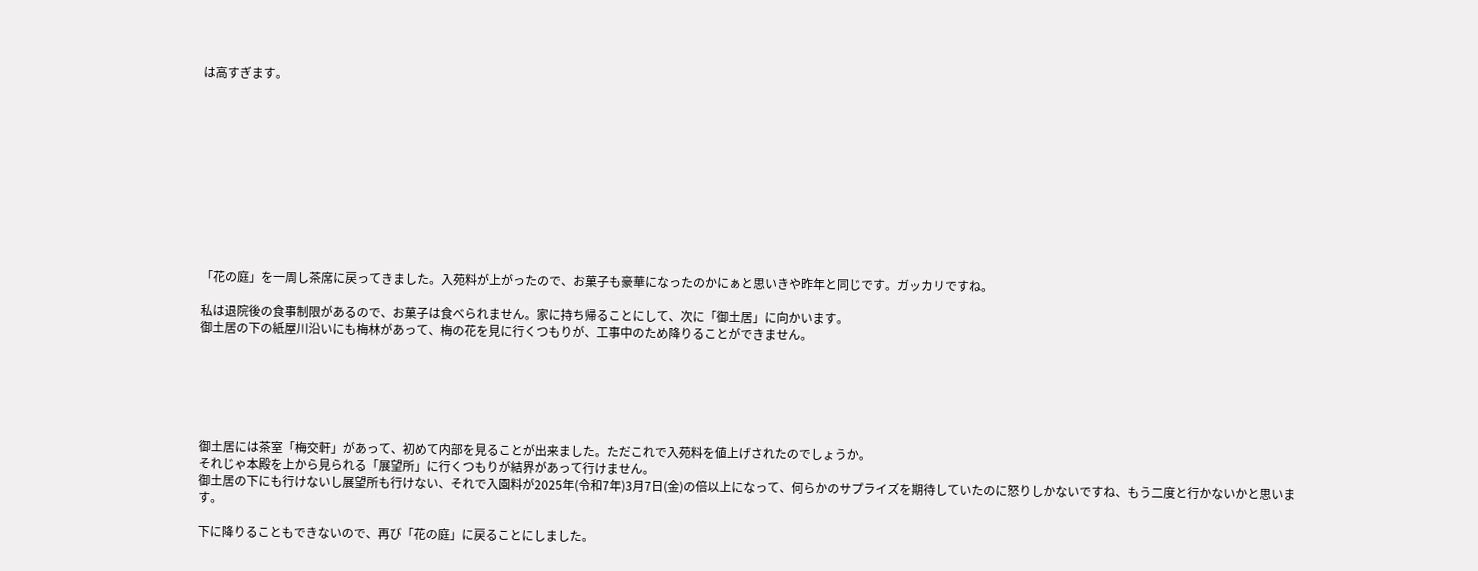は高すぎます。











「花の庭」を一周し茶席に戻ってきました。入苑料が上がったので、お菓子も豪華になったのかにぁと思いきや昨年と同じです。ガッカリですね。

私は退院後の食事制限があるので、お菓子は食べられません。家に持ち帰ることにして、次に「御土居」に向かいます。
御土居の下の紙屋川沿いにも梅林があって、梅の花を見に行くつもりが、工事中のため降りることができません。






御土居には茶室「梅交軒」があって、初めて内部を見ることが出来ました。ただこれで入苑料を値上げされたのでしょうか。
それじゃ本殿を上から見られる「展望所」に行くつもりが結界があって行けません。
御土居の下にも行けないし展望所も行けない、それで入園料が2025年(令和7年)3月7日(金)の倍以上になって、何らかのサプライズを期待していたのに怒りしかないですね、もう二度と行かないかと思います。

下に降りることもできないので、再び「花の庭」に戻ることにしました。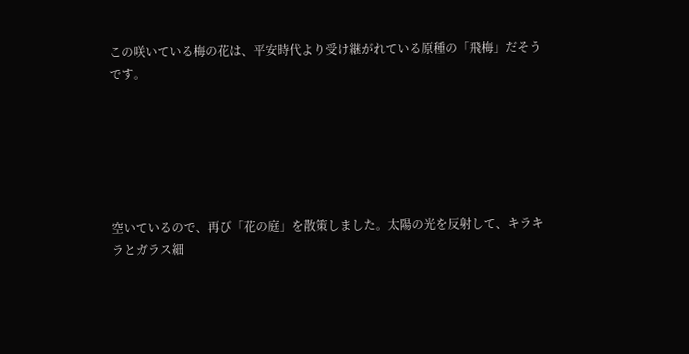この咲いている梅の花は、平安時代より受け継がれている原種の「飛梅」だそうです。






空いているので、再び「花の庭」を散策しました。太陽の光を反射して、キラキラとガラス細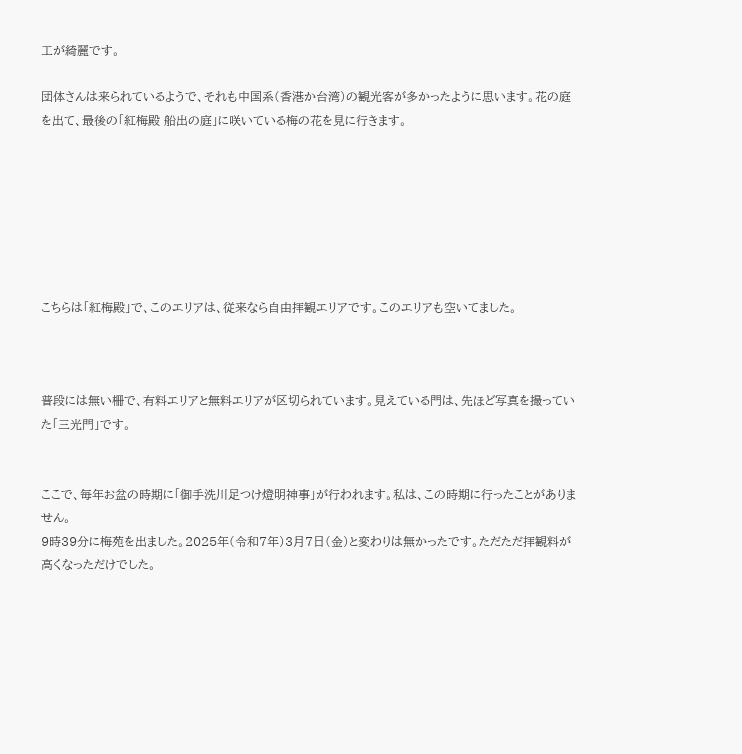工が綺麗です。

団体さんは来られているようで、それも中国系(香港か台湾)の観光客が多かったように思います。花の庭を出て、最後の「紅梅殿 船出の庭」に咲いている梅の花を見に行きます。







こちらは「紅梅殿」で、このエリアは、従来なら自由拝観エリアです。このエリアも空いてました。



普段には無い柵で、有料エリアと無料エリアが区切られています。見えている門は、先ほど写真を撮っていた「三光門」です。


ここで、毎年お盆の時期に「御手洗川足つけ燈明神事」が行われます。私は、この時期に行ったことがありません。
9時39分に梅苑を出ました。2025年(令和7年)3月7日(金)と変わりは無かったです。ただただ拝観料が高くなっただけでした。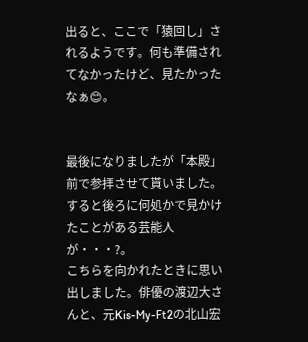出ると、ここで「猿回し」されるようです。何も準備されてなかったけど、見たかったなぁ😊。


最後になりましたが「本殿」前で参拝させて貰いました。すると後ろに何処かで見かけたことがある芸能人が・・・?。
こちらを向かれたときに思い出しました。俳優の渡辺大さんと、元Kis-My-Ft2の北山宏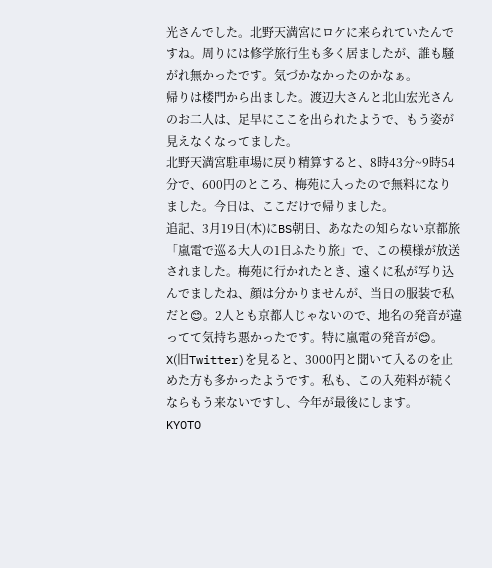光さんでした。北野天満宮にロケに来られていたんですね。周りには修学旅行生も多く居ましたが、誰も騒がれ無かったです。気づかなかったのかなぁ。
帰りは楼門から出ました。渡辺大さんと北山宏光さんのお二人は、足早にここを出られたようで、もう姿が見えなくなってました。
北野天満宮駐車場に戻り精算すると、8時43分~9時54分で、600円のところ、梅苑に入ったので無料になりました。今日は、ここだけで帰りました。
追記、3月19日(木)にBS朝日、あなたの知らない京都旅「嵐電で巡る大人の1日ふたり旅」で、この模様が放送されました。梅苑に行かれたとき、遠くに私が写り込んでましたね、顔は分かりませんが、当日の服装で私だと😊。2人とも京都人じゃないので、地名の発音が違ってて気持ち悪かったです。特に嵐電の発音が😊。
X(旧Twitter)を見ると、3000円と聞いて入るのを止めた方も多かったようです。私も、この入苑料が続くならもう来ないですし、今年が最後にします。
KYOTO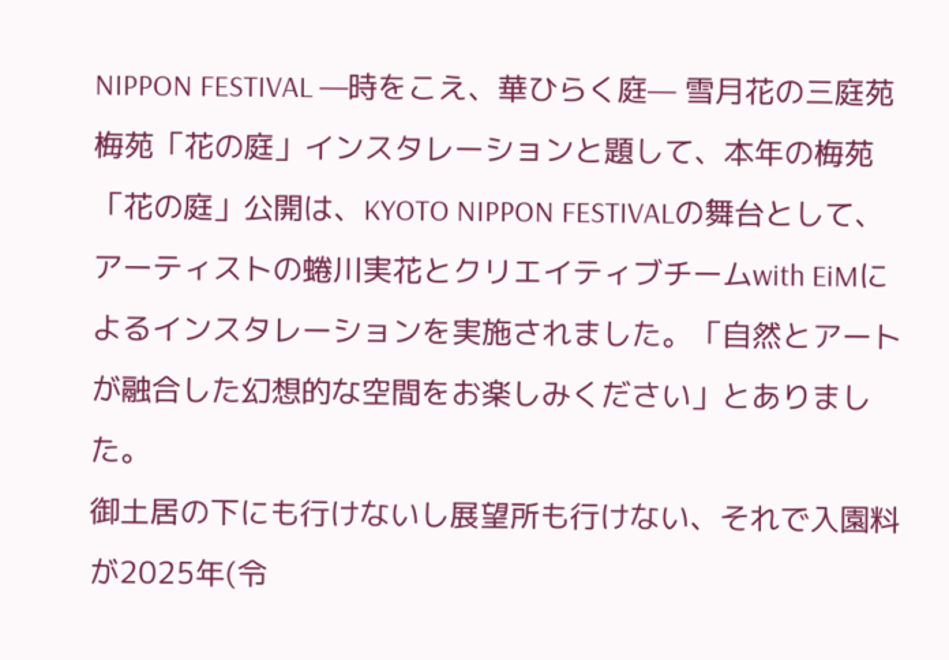NIPPON FESTIVAL —時をこえ、華ひらく庭— 雪月花の三庭苑 梅苑「花の庭」インスタレーションと題して、本年の梅苑「花の庭」公開は、KYOTO NIPPON FESTIVALの舞台として、アーティストの蜷川実花とクリエイティブチームwith EiMによるインスタレーションを実施されました。「自然とアートが融合した幻想的な空間をお楽しみください」とありました。
御土居の下にも行けないし展望所も行けない、それで入園料が2025年(令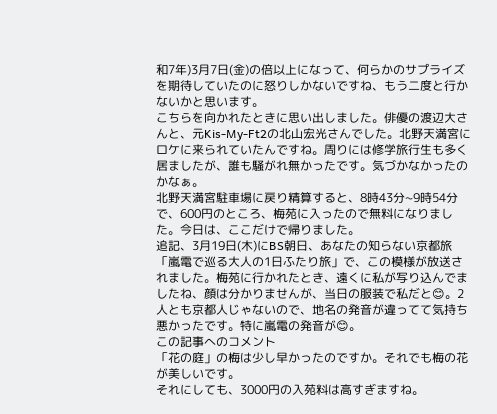和7年)3月7日(金)の倍以上になって、何らかのサプライズを期待していたのに怒りしかないですね、もう二度と行かないかと思います。
こちらを向かれたときに思い出しました。俳優の渡辺大さんと、元Kis-My-Ft2の北山宏光さんでした。北野天満宮にロケに来られていたんですね。周りには修学旅行生も多く居ましたが、誰も騒がれ無かったです。気づかなかったのかなぁ。
北野天満宮駐車場に戻り精算すると、8時43分~9時54分で、600円のところ、梅苑に入ったので無料になりました。今日は、ここだけで帰りました。
追記、3月19日(木)にBS朝日、あなたの知らない京都旅「嵐電で巡る大人の1日ふたり旅」で、この模様が放送されました。梅苑に行かれたとき、遠くに私が写り込んでましたね、顔は分かりませんが、当日の服装で私だと😊。2人とも京都人じゃないので、地名の発音が違ってて気持ち悪かったです。特に嵐電の発音が😊。
この記事へのコメント
「花の庭」の梅は少し早かったのですか。それでも梅の花が美しいです。
それにしても、3000円の入苑料は高すぎますね。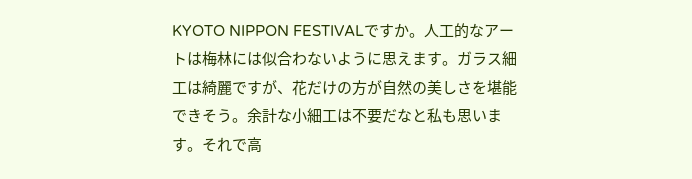KYOTO NIPPON FESTIVALですか。人工的なアートは梅林には似合わないように思えます。ガラス細工は綺麗ですが、花だけの方が自然の美しさを堪能できそう。余計な小細工は不要だなと私も思います。それで高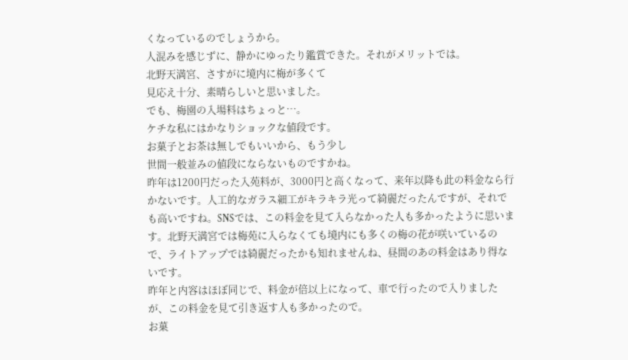くなっているのでしょうから。
人混みを感じずに、静かにゆったり鑑賞できた。それがメリットでは。
北野天満宮、さすがに境内に梅が多くて
見応え十分、素晴らしいと思いました。
でも、梅園の入場料はちょっと…。
ケチな私にはかなりショックな値段です。
お菓子とお茶は無しでもいいから、もう少し
世間一般並みの値段にならないものですかね。
昨年は1200円だった入苑料が、3000円と高くなって、来年以降も此の料金なら行かないです。人工的なガラス細工がキラキラ光って綺麗だったんですが、それでも高いですね。SNSでは、この料金を見て入らなかった人も多かったように思います。北野天満宮では梅苑に入らなくても境内にも多くの梅の花が咲いているので、ライトアップでは綺麗だったかも知れませんね、昼間のあの料金はあり得ないです。
昨年と内容はほぼ同じで、料金が倍以上になって、車で行ったので入りましたが、この料金を見て引き返す人も多かったので。
お菓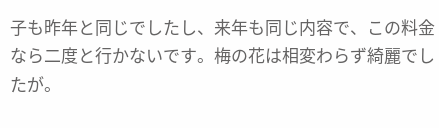子も昨年と同じでしたし、来年も同じ内容で、この料金なら二度と行かないです。梅の花は相変わらず綺麗でしたが。